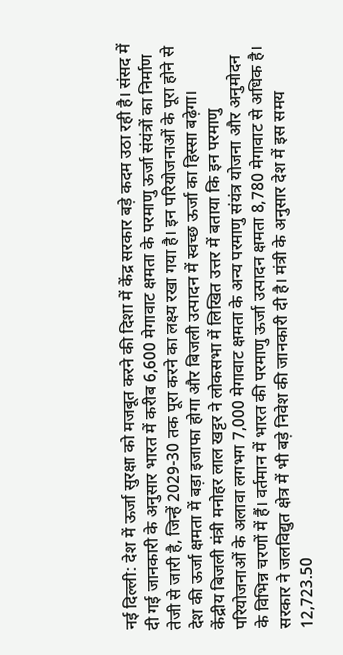नई दिल्ली: देश में ऊर्जा सुरक्षा को मजबूत करने की दिशा में केंद्र सरकार बड़े कदम उठा रही है। संसद में दी गई जानकारी के अनुसार भारत में करीब 6,600 मेगावाट क्षमता के परमाणु ऊर्जा संयंत्रों का निर्माण तेजी से जारी है, जिन्हें 2029-30 तक पूरा करने का लक्ष्य रखा गया है। इन परियोजनाओं के पूरा होने से देश की ऊर्जा क्षमता में बड़ा इजाफा होगा और बिजली उत्पादन में स्वच्छ ऊर्जा का हिस्सा बढ़ेगा।
केंद्रीय बिजली मंत्री मनोहर लाल खट्टर ने लोकसभा में लिखित उत्तर में बताया कि इन परमाणु परियोजनाओं के अलावा लगभग 7,000 मेगावाट क्षमता के अन्य परमाणु संयंत्र योजना और अनुमोदन के विभिन्न चरणों में हैं। वर्तमान में भारत की परमाणु ऊर्जा उत्पादन क्षमता 8,780 मेगावाट से अधिक है।
सरकार ने जलविद्युत क्षेत्र में भी बड़े निवेश की जानकारी दी है। मंत्री के अनुसार देश में इस समय 12,723.50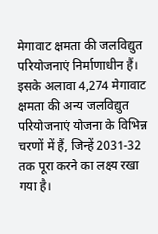मेगावाट क्षमता की जलविद्युत परियोजनाएं निर्माणाधीन हैं। इसके अलावा 4,274 मेगावाट क्षमता की अन्य जलविद्युत परियोजनाएं योजना के विभिन्न चरणों में हैं, जिन्हें 2031-32 तक पूरा करने का लक्ष्य रखा गया है।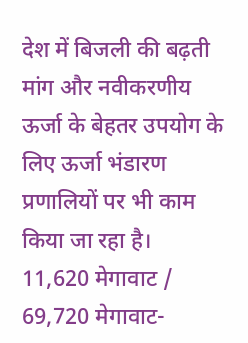देश में बिजली की बढ़ती मांग और नवीकरणीय ऊर्जा के बेहतर उपयोग के लिए ऊर्जा भंडारण प्रणालियों पर भी काम किया जा रहा है।
11,620 मेगावाट / 69,720 मेगावाट-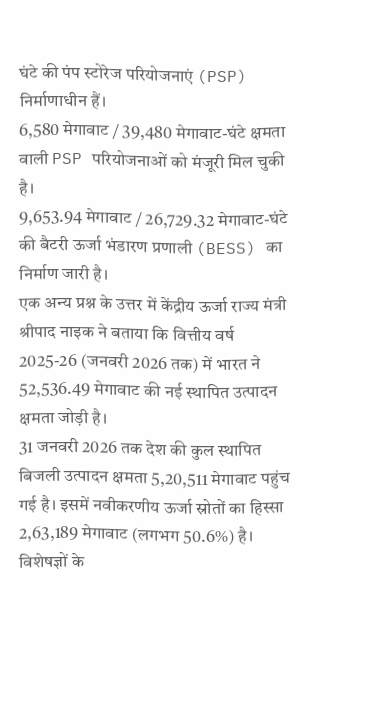घंटे की पंप स्टोरेज परियोजनाएं (PSP) निर्माणाधीन हैं।
6,580 मेगावाट / 39,480 मेगावाट-घंटे क्षमता वाली PSP परियोजनाओं को मंजूरी मिल चुकी है।
9,653.94 मेगावाट / 26,729.32 मेगावाट-घंटे की बैटरी ऊर्जा भंडारण प्रणाली (BESS) का निर्माण जारी है।
एक अन्य प्रश्न के उत्तर में केंद्रीय ऊर्जा राज्य मंत्री श्रीपाद नाइक ने बताया कि वित्तीय वर्ष 2025-26 (जनवरी 2026 तक) में भारत ने 52,536.49 मेगावाट की नई स्थापित उत्पादन क्षमता जोड़ी है।
31 जनवरी 2026 तक देश की कुल स्थापित बिजली उत्पादन क्षमता 5,20,511 मेगावाट पहुंच गई है। इसमें नवीकरणीय ऊर्जा स्रोतों का हिस्सा 2,63,189 मेगावाट (लगभग 50.6%) है।
विशेषज्ञों के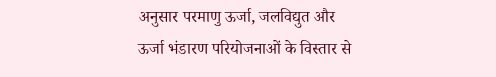अनुसार परमाणु ऊर्जा, जलविद्युत और ऊर्जा भंडारण परियोजनाओं के विस्तार से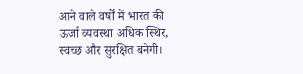आने वाले वर्षों में भारत की ऊर्जा व्यवस्था अधिक स्थिर, स्वच्छ और सुरक्षित बनेगी।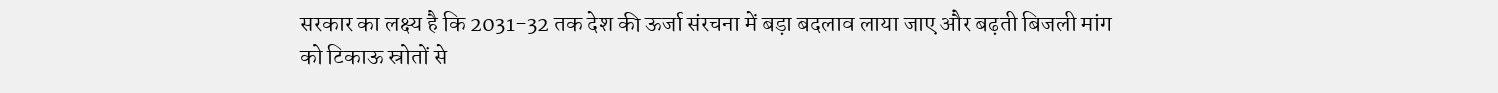सरकार का लक्ष्य है कि 2031-32 तक देश की ऊर्जा संरचना में बड़ा बदलाव लाया जाए और बढ़ती बिजली मांग को टिकाऊ स्रोतों से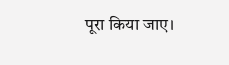पूरा किया जाए।